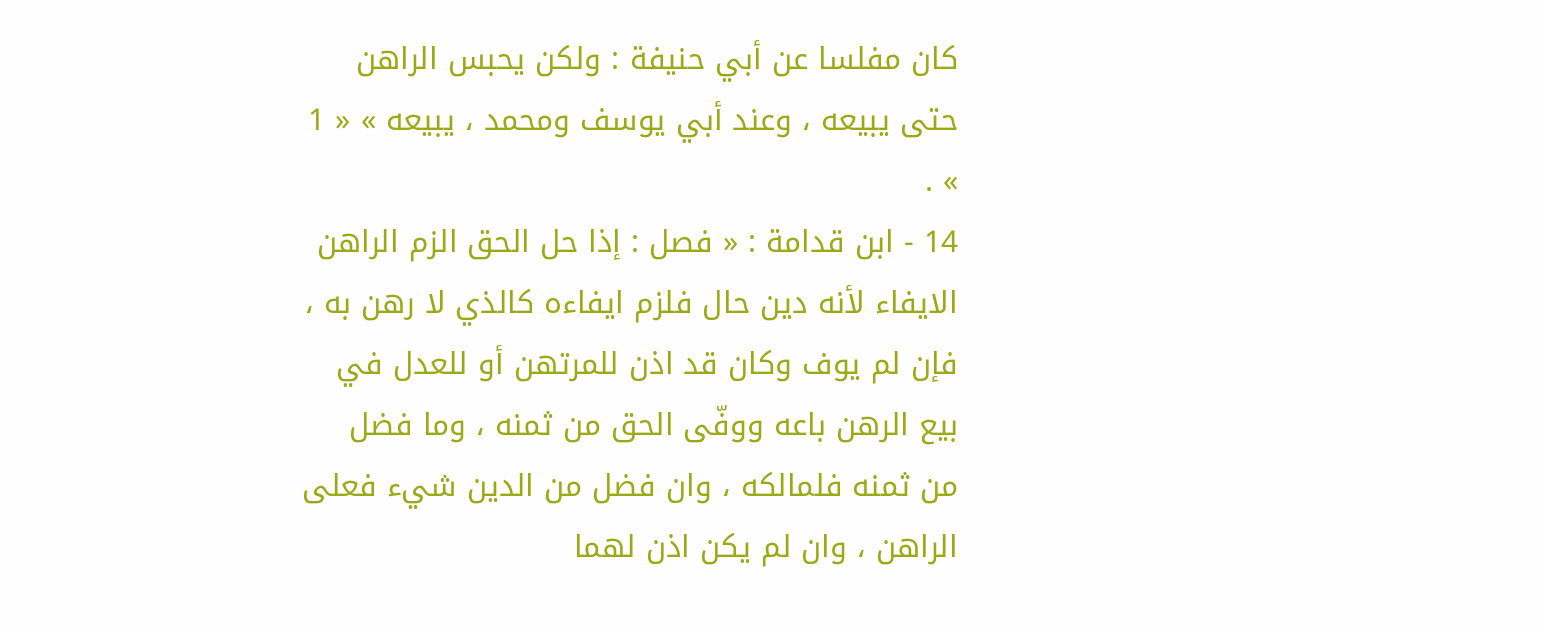كان مفلسا عن أبي حنيفة : ولكن يحبس الراهن حتى يبيعه ، وعند أبي يوسف ومحمد ، يبيعه » « 1 » .
14 - ابن قدامة : « فصل : إذا حل الحق الزم الراهن الايفاء لأنه دين حال فلزم ايفاءه كالذي لا رهن به ، فإن لم يوف وكان قد اذن للمرتهن أو للعدل في بيع الرهن باعه ووفّى الحق من ثمنه ، وما فضل من ثمنه فلمالكه ، وان فضل من الدين شيء فعلى الراهن ، وان لم يكن اذن لهما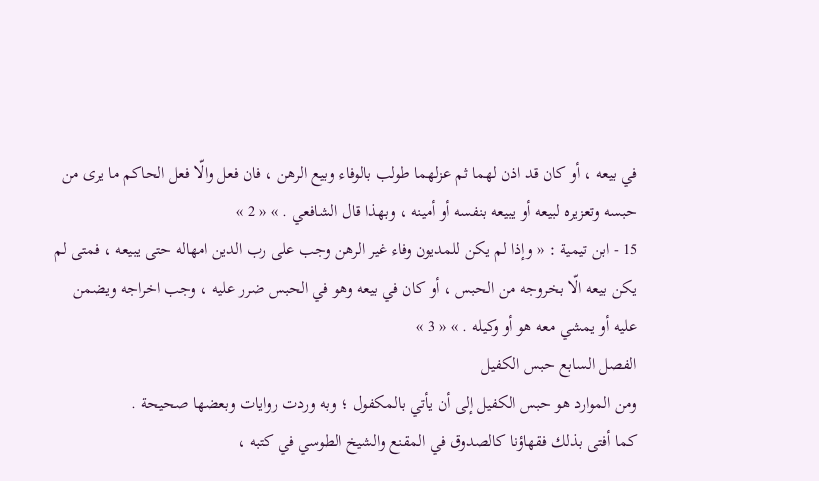في بيعه ، أو كان قد اذن لهما ثم عزلهما طولب بالوفاء وبيع الرهن ، فان فعل والّا فعل الحاكم ما يرى من حبسه وتعزيره لبيعه أو يبيعه بنفسه أو أمينه ، وبهذا قال الشافعي . » « 2 »
15 - ابن تيمية : « وإذا لم يكن للمديون وفاء غير الرهن وجب على رب الدين امهاله حتى يبيعه ، فمتى لم يكن بيعه الّا بخروجه من الحبس ، أو كان في بيعه وهو في الحبس ضرر عليه ، وجب اخراجه ويضمن عليه أو يمشي معه هو أو وكيله . » « 3 »
الفصل السابع حبس الكفيل
ومن الموارد هو حبس الكفيل إلى أن يأتي بالمكفول ؛ وبه وردت روايات وبعضها صحيحة .
كما أفتى بذلك فقهاؤنا كالصدوق في المقنع والشيخ الطوسي في كتبه ،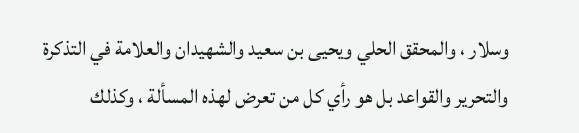وسلار ، والمحقق الحلي ويحيى بن سعيد والشهيدان والعلامة في التذكرة والتحرير والقواعد بل هو رأي كل من تعرض لهذه المسألة ، وكذلك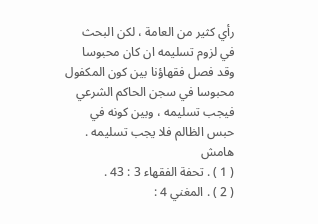رأي كثير من العامة ، لكن البحث في لزوم تسليمه ان كان محبوسا وقد فصل فقهاؤنا بين كون المكفول محبوسا في سجن الحاكم الشرعي فيجب تسليمه ، وبين كونه في حبس الظالم فلا يجب تسليمه .
هامش
( 1 ) . تحفة الفقهاء 3 : 43 .
( 2 ) . المغني 4 :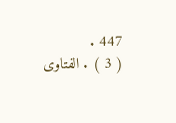447 .
( 3 ) . الفتاوى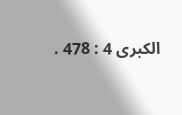الكبرى 4 : 478 .